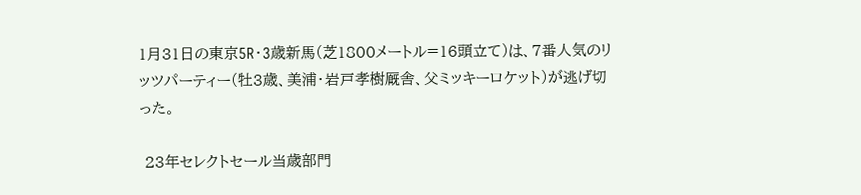1月31日の東京5R・3歳新馬(芝1800メートル=16頭立て)は、7番人気のリッツパーティー(牡3歳、美浦・岩戸孝樹厩舎、父ミッキーロケット)が逃げ切った。

 23年セレクトセール当歳部門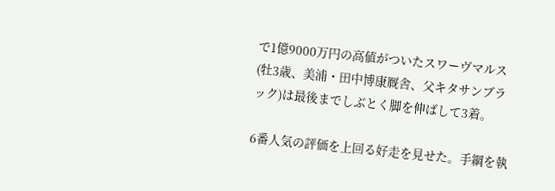で1億9000万円の高値がついたスワーヴマルス(牡3歳、美浦・田中博康厩舎、父キタサンブラック)は最後までしぶとく脚を伸ばして3着。

6番人気の評価を上回る好走を見せた。手綱を執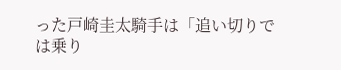った戸崎圭太騎手は「追い切りでは乗り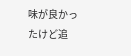味が良かったけど追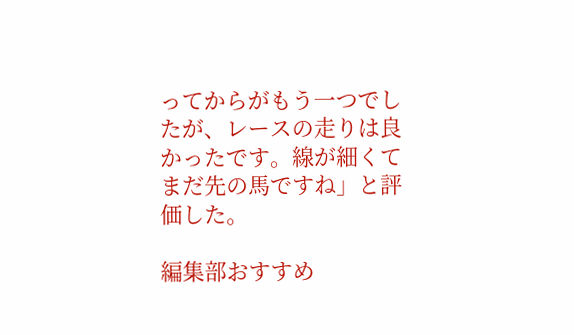ってからがもう一つでしたが、レースの走りは良かったです。線が細くてまだ先の馬ですね」と評価した。

編集部おすすめ